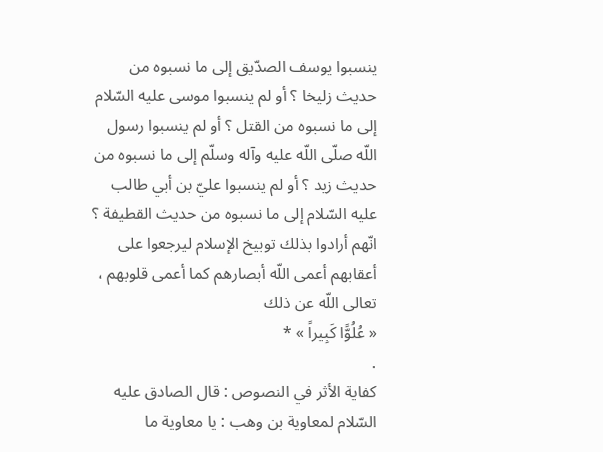ينسبوا يوسف الصدّيق إلى ما نسبوه من حديث زليخا ؟ أو لم ينسبوا موسى عليه السّلام إلى ما نسبوه من القتل ؟ أو لم ينسبوا رسول اللّه صلّى اللّه عليه وآله وسلّم إلى ما نسبوه من حديث زيد ؟ أو لم ينسبوا عليّ بن أبي طالب عليه السّلام إلى ما نسبوه من حديث القطيفة ؟ انّهم أرادوا بذلك توبيخ الإسلام ليرجعوا على أعقابهم أعمى اللّه أبصارهم كما أعمى قلوبهم ، تعالى اللّه عن ذلك
« عُلُوًّا كَبِيراً » *
.
كفاية الأثر في النصوص : قال الصادق عليه السّلام لمعاوية بن وهب : يا معاوية ما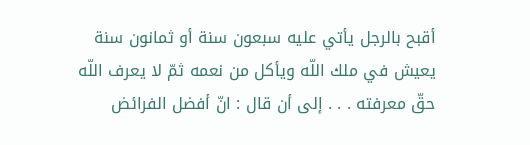أقبح بالرجل يأتي عليه سبعون سنة أو ثمانون سنة يعيش في ملك اللّه ويأكل من نعمه ثمّ لا يعرف اللّه حقّ معرفته . . . إلى أن قال : انّ أفضل الفرائض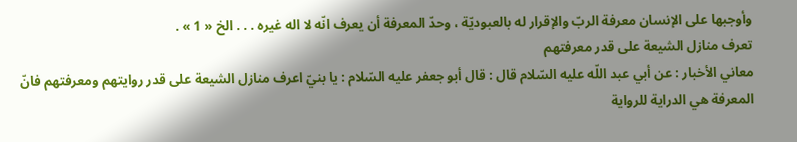وأوجبها على الإنسان معرفة الربّ والإقرار له بالعبوديّة ، وحدّ المعرفة أن يعرف انّه لا اله غيره . . . الخ « 1 » .
تعرف منازل الشيعة على قدر معرفتهم
معاني الأخبار : عن أبي عبد اللّه عليه السّلام قال : قال أبو جعفر عليه السّلام : يا بنيّ اعرف منازل الشيعة على قدر روايتهم ومعرفتهم فانّ المعرفة هي الدراية للرواية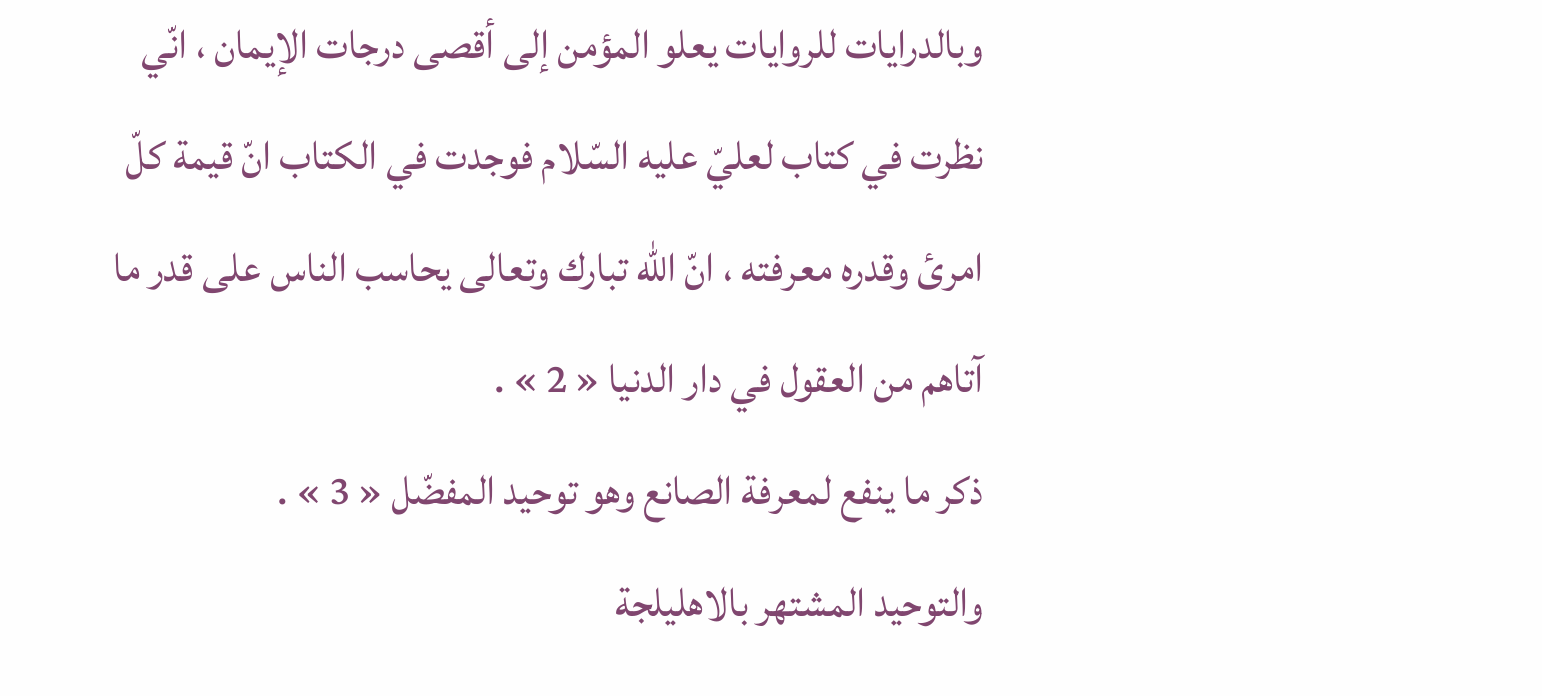وبالدرايات للروايات يعلو المؤمن إلى أقصى درجات الإيمان ، انّي نظرت في كتاب لعليّ عليه السّلام فوجدت في الكتاب انّ قيمة كلّ امرئ وقدره معرفته ، انّ اللّه تبارك وتعالى يحاسب الناس على قدر ما آتاهم من العقول في دار الدنيا « 2 » .
ذكر ما ينفع لمعرفة الصانع وهو توحيد المفضّل « 3 » .
والتوحيد المشتهر بالاهليلجة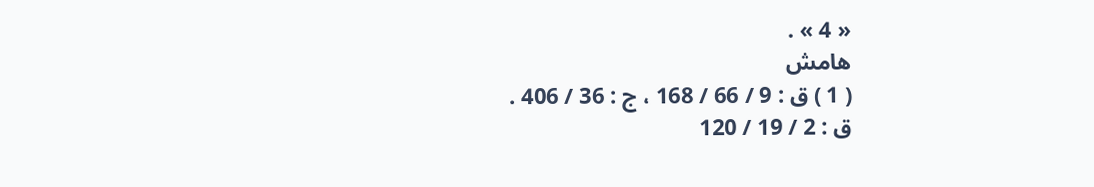« 4 » .
هامش
( 1 ) ق : 9 / 66 / 168 ، ج : 36 / 406 .
ق : 2 / 19 / 120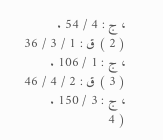، ج : 4 / 54 .
( 2 ) ق : 1 / 3 / 36 ، ج : 1 / 106 .
( 3 ) ق : 2 / 4 / 46 ، ج : 3 / 150 .
( 4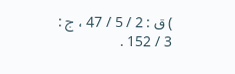) ق : 2 / 5 / 47 ، ج : 3 / 152 .